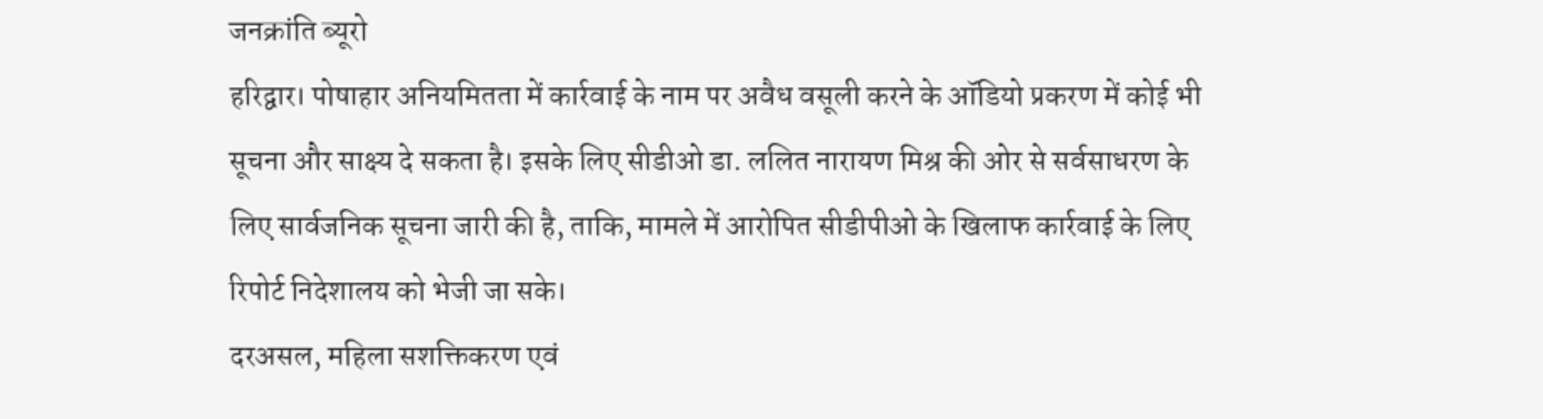जनक्रांति ब्यूरो
हरिद्वार। पोषाहार अनियमितता में कार्रवाई के नाम पर अवैध वसूली करने के ऑडियो प्रकरण में कोई भी सूचना और साक्ष्य दे सकता है। इसके लिए सीडीओ डा. ललित नारायण मिश्र की ओर से सर्वसाधरण के लिए सार्वजनिक सूचना जारी की है, ताकि, मामले में आरोपित सीडीपीओ के खिलाफ कार्रवाई के लिए रिपोर्ट निदेशालय को भेजी जा सके।
दरअसल, महिला सशक्तिकरण एवं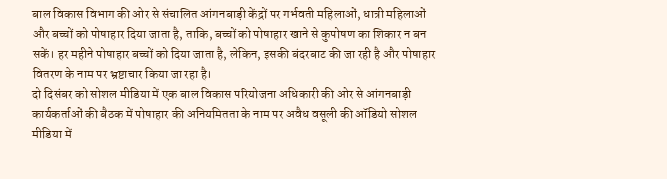बाल विकास विभाग की ओर से संचालित आंगनबाड़ी केंद्रों पर गर्भवती महिलाओं, धात्री महिलाओं और बच्चों को पोषाहार दिया जाता है, ताकि, बच्चों को पोषाहार खाने से कुपोषण का शिकार न बन सकें। हर महीने पोषाहार बच्चों को दिया जाता है, लेकिन, इसकी बंदरबाट की जा रही है और पोषाहार वितरण के नाम पर भ्रष्टाचार किया जा रहा है।
दो दिसंबर को सोशल मीडिया में एक बाल विकास परियोजना अधिकारी की ओर से आंगनबाड़ी कार्यकर्ताओं की बैठक में पोषाहार की अनियमितता के नाम पर अवैध वसूली की ऑडियो सोशल मीडिया में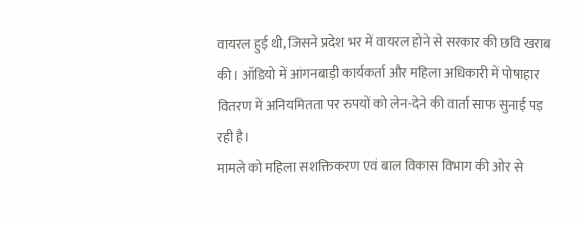वायरल हुई थी, जिसने प्रदेश भर में वायरल होने से सरकार की छवि खराब की। ऑडियो में आंगनबाड़ी कार्यकर्ता और महिला अधिकारी में पोषाहार वितरण में अनियमितता पर रुपयों को लेन-देने की वार्ता साफ सुनाई पड़ रही है।
मामले को महिला सशक्तिकरण एवं बाल विकास विभाग की ओर से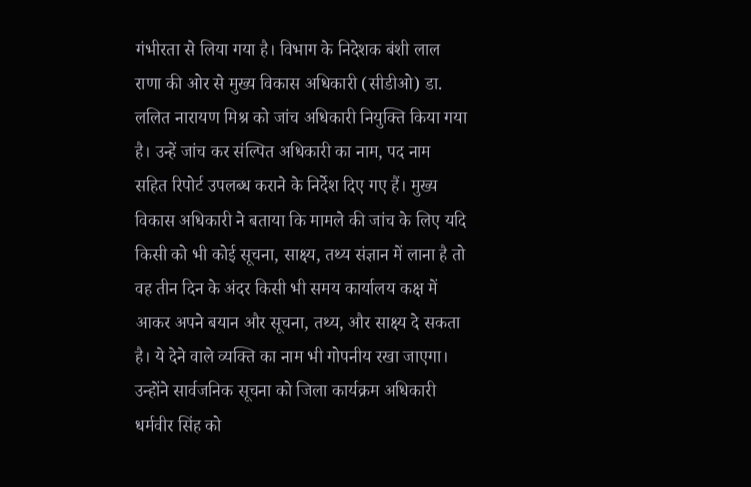गंभीरता से लिया गया है। विभाग के निदेशक बंशी लाल राणा की ओर से मुख्य विकास अधिकारी (सीडीओ) डा. ललित नारायण मिश्र को जांच अधिकारी नियुक्ति किया गया है। उन्हें जांच कर संल्पित अधिकारी का नाम, पद नाम सहित रिपोर्ट उपलब्ध कराने के निर्देश दिए गए हैं। मुख्य विकास अधिकारी ने बताया कि मामले की जांच के लिए यदि किसी को भी कोई सूचना, साक्ष्य, तथ्य संज्ञान में लाना है तो वह तीन दिन के अंदर किसी भी समय कार्यालय कक्ष में आकर अपने बयान और सूचना, तथ्य, और साक्ष्य दे सकता है। ये देने वाले व्यक्ति का नाम भी गोपनीय रखा जाएगा। उन्होंने सार्वजनिक सूचना को जिला कार्यक्रम अधिकारी धर्मवीर सिंह को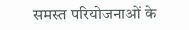समस्त परियोजनाओं के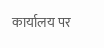कार्यालय पर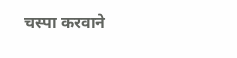चस्पा करवाने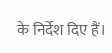के निर्देश दिए हैं।